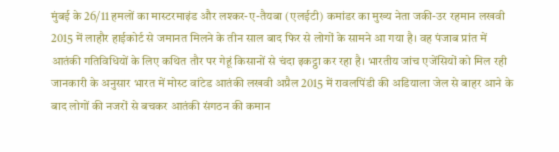मुंबई के 26/11 हमलों का मास्टरमाइंड और लश्कर-ए-तैयबा (एलईटी) कमांडर का मुख्य नेता जकी-उर रहमान लखवी 2015 में लाहौर हाईकोर्ट से जमानत मिलने के तीन साल बाद फिर से लोगों के सामने आ गया है। वह पंजाब प्रांत में आतंकी गतिविधियों के लिए कथित तौर पर गेहूं किसानों से चंदा इकट्ठा कर रहा है। भारतीय जांच एजेंसियों को मिल रही जानकारी के अनुसार भारत में मोस्ट वांटेड आतंकी लखवी अप्रैल 2015 में रावलपिंडी की अडियाला जेल से बाहर आने के बाद लोगों की नजरों से बचकर आतंकी संगठन की कमान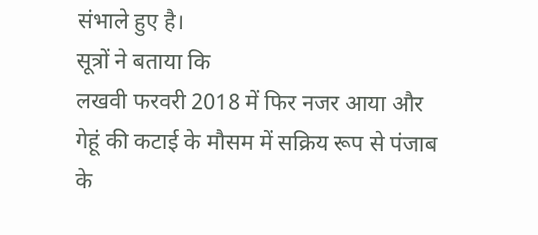संभाले हुए है।
सूत्रों ने बताया कि
लखवी फरवरी 2018 में फिर नजर आया और गेहूं की कटाई के मौसम में सक्रिय रूप से पंजाब के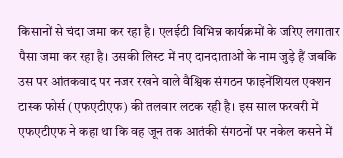किसानों से चंदा जमा कर रहा है। एलईटी विभिन्न कार्यक्रमों के जरिए लगातार पैसा जमा कर रहा है। उसकी लिस्ट में नए दानदाताओं के नाम जुड़े हैं जबकि उस पर आंतकवाद पर नजर रखने वाले वैश्विक संगठन फाइनेंशियल एक्शन टास्क फोर्स (एफएटीएफ) की तलवार लटक रही है। इस साल फरवरी में एफएटीएफ ने कहा था कि वह जून तक आतंकी संगठनों पर नकेल कसने में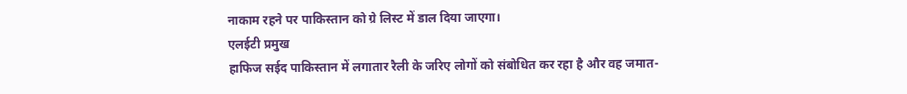नाकाम रहने पर पाकिस्तान को ग्रे लिस्ट में डाल दिया जाएगा।
एलईटी प्रमुख
हाफिज सईद पाकिस्तान में लगातार रैली के जरिए लोगों को संबोधित कर रहा है और वह जमात-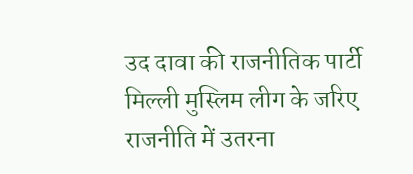उद दावा की राजनीतिक पार्टी मिल्ली मुस्लिम लीग के जरिए राजनीति में उतरना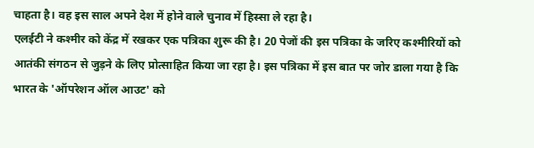चाहता है। वह इस साल अपने देश में होने वाले चुनाव में हिस्सा ले रहा है।
एलईटी ने कश्मीर को केंद्र में रखकर एक पत्रिका शुरू की है। 20 पेजों की इस पत्रिका के जरिए कश्मीरियों को आतंकी संगठन से जुड़ने के लिए प्रोत्साहित किया जा रहा है। इस पत्रिका में इस बात पर जोर डाला गया है कि भारत के 'ऑपरेशन ऑल आउट' को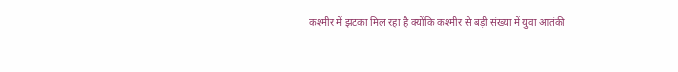कश्मीर में झटका मिल रहा है क्योंकि कश्मीर से बड़ी संख्या में युवा आतंकी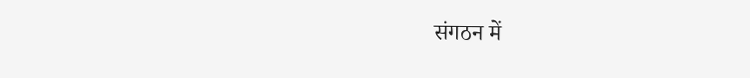संगठन में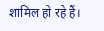शामिल हो रहे हैं।